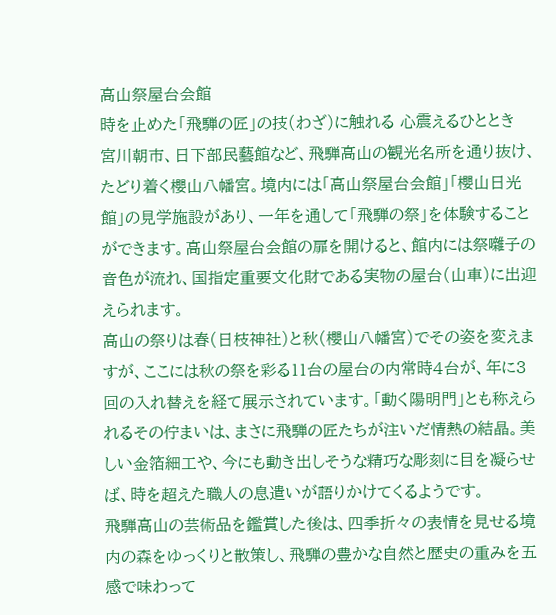高山祭屋台会館
時を止めた「飛騨の匠」の技(わざ)に触れる 心震えるひととき
宮川朝市、日下部民藝館など、飛騨高山の観光名所を通り抜け、たどり着く櫻山八幡宮。境内には「高山祭屋台会館」「櫻山日光館」の見学施設があり、一年を通して「飛騨の祭」を体験することができます。高山祭屋台会館の扉を開けると、館内には祭囃子の音色が流れ、国指定重要文化財である実物の屋台(山車)に出迎えられます。
高山の祭りは春(日枝神社)と秋(櫻山八幡宮)でその姿を変えますが、ここには秋の祭を彩る11台の屋台の内常時4台が、年に3回の入れ替えを経て展示されています。「動く陽明門」とも称えられるその佇まいは、まさに飛騨の匠たちが注いだ情熱の結晶。美しい金箔細工や、今にも動き出しそうな精巧な彫刻に目を凝らせば、時を超えた職人の息遣いが語りかけてくるようです。
飛騨高山の芸術品を鑑賞した後は、四季折々の表情を見せる境内の森をゆっくりと散策し、飛騨の豊かな自然と歴史の重みを五感で味わって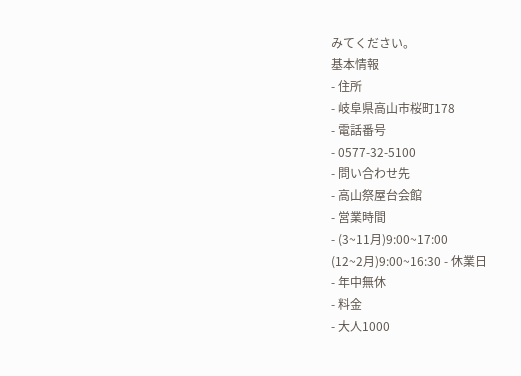みてください。
基本情報
- 住所
- 岐阜県高山市桜町178
- 電話番号
- 0577-32-5100
- 問い合わせ先
- 高山祭屋台会館
- 営業時間
- (3~11月)9:00~17:00
(12~2月)9:00~16:30 - 休業日
- 年中無休
- 料金
- 大人1000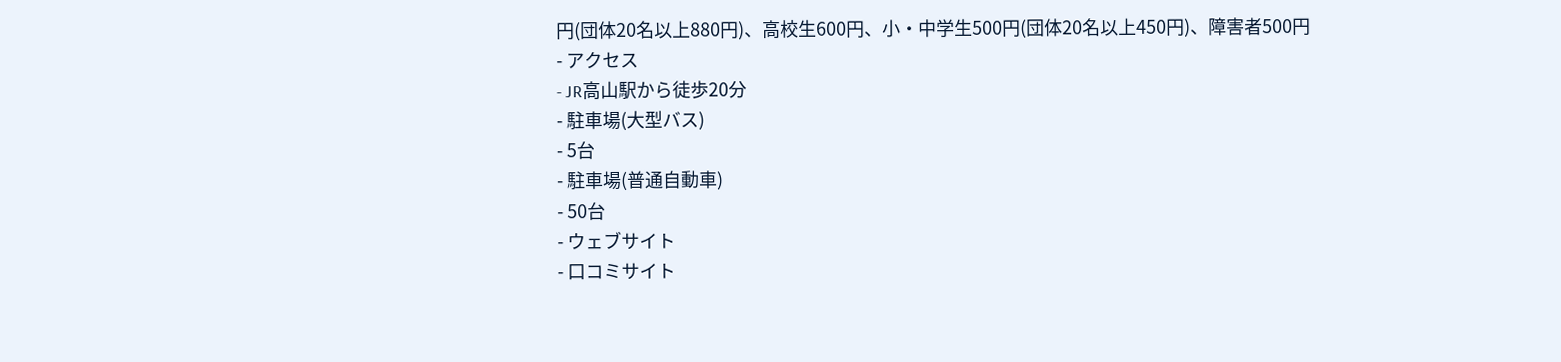円(団体20名以上880円)、高校生600円、小・中学生500円(団体20名以上450円)、障害者500円
- アクセス
- JR高山駅から徒歩20分
- 駐車場(大型バス)
- 5台
- 駐車場(普通自動車)
- 50台
- ウェブサイト
- 口コミサイト